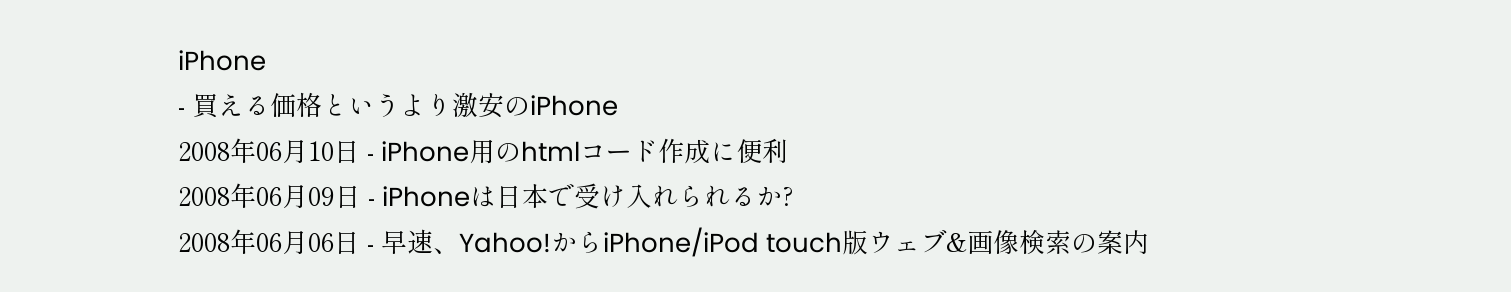iPhone
- 買える価格というより激安のiPhone
2008年06月10日 - iPhone用のhtmlコード作成に便利
2008年06月09日 - iPhoneは日本で受け入れられるか?
2008年06月06日 - 早速、Yahoo!からiPhone/iPod touch版ウェブ&画像検索の案内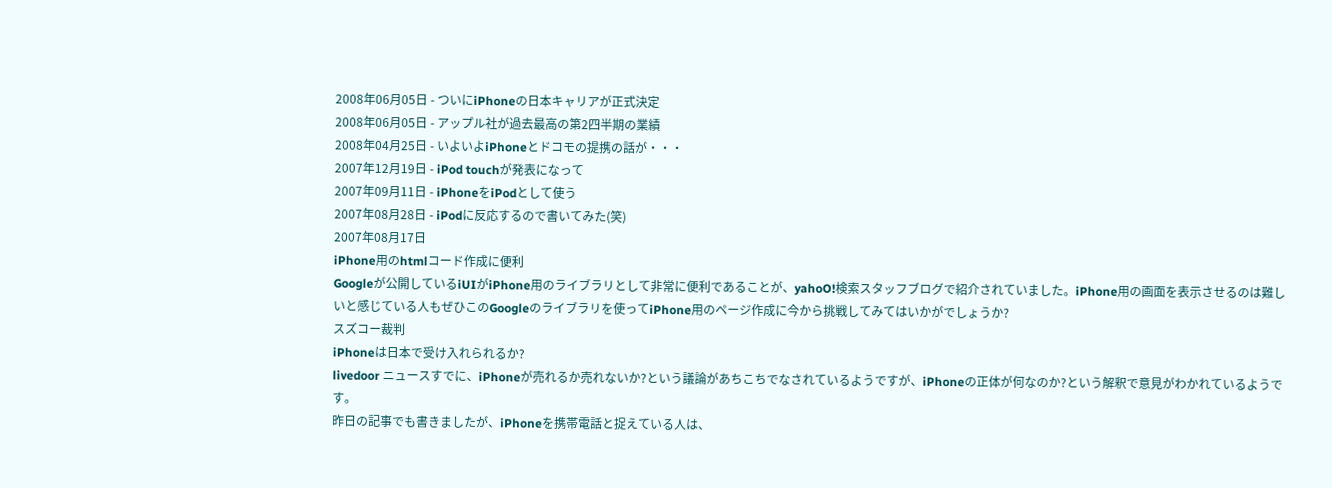2008年06月05日 - ついにiPhoneの日本キャリアが正式決定
2008年06月05日 - アップル社が過去最高の第2四半期の業績
2008年04月25日 - いよいよiPhoneとドコモの提携の話が・・・
2007年12月19日 - iPod touchが発表になって
2007年09月11日 - iPhoneをiPodとして使う
2007年08月28日 - iPodに反応するので書いてみた(笑)
2007年08月17日
iPhone用のhtmlコード作成に便利
Googleが公開しているiUIがiPhone用のライブラリとして非常に便利であることが、yahoO!検索スタッフブログで紹介されていました。iPhone用の画面を表示させるのは難しいと感じている人もぜひこのGoogleのライブラリを使ってiPhone用のページ作成に今から挑戦してみてはいかがでしょうか?
スズコー裁判
iPhoneは日本で受け入れられるか?
livedoor ニュースすでに、iPhoneが売れるか売れないか?という議論があちこちでなされているようですが、iPhoneの正体が何なのか?という解釈で意見がわかれているようです。
昨日の記事でも書きましたが、iPhoneを携帯電話と捉えている人は、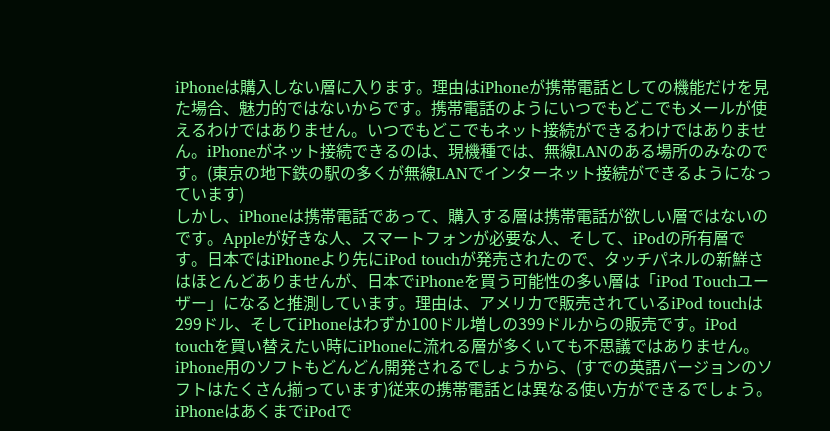iPhoneは購入しない層に入ります。理由はiPhoneが携帯電話としての機能だけを見た場合、魅力的ではないからです。携帯電話のようにいつでもどこでもメールが使えるわけではありません。いつでもどこでもネット接続ができるわけではありません。iPhoneがネット接続できるのは、現機種では、無線LANのある場所のみなのです。(東京の地下鉄の駅の多くが無線LANでインターネット接続ができるようになっています)
しかし、iPhoneは携帯電話であって、購入する層は携帯電話が欲しい層ではないのです。Appleが好きな人、スマートフォンが必要な人、そして、iPodの所有層です。日本ではiPhoneより先にiPod touchが発売されたので、タッチパネルの新鮮さはほとんどありませんが、日本でiPhoneを買う可能性の多い層は「iPod Touchユーザー」になると推測しています。理由は、アメリカで販売されているiPod touchは299ドル、そしてiPhoneはわずか100ドル増しの399ドルからの販売です。iPod touchを買い替えたい時にiPhoneに流れる層が多くいても不思議ではありません。
iPhone用のソフトもどんどん開発されるでしょうから、(すでの英語バージョンのソフトはたくさん揃っています)従来の携帯電話とは異なる使い方ができるでしょう。
iPhoneはあくまでiPodで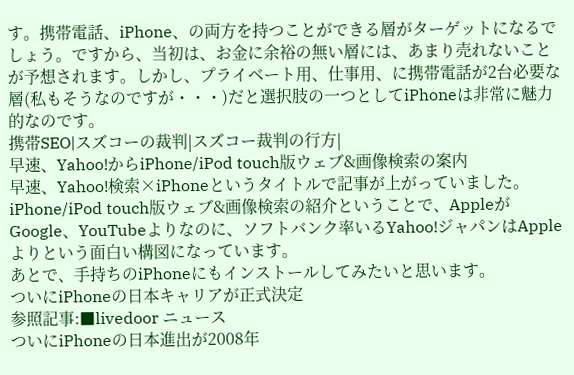す。携帯電話、iPhone、の両方を持つことができる層がターゲットになるでしょう。ですから、当初は、お金に余裕の無い層には、あまり売れないことが予想されます。しかし、プライベート用、仕事用、に携帯電話が2台必要な層(私もそうなのですが・・・)だと選択肢の一つとしてiPhoneは非常に魅力的なのです。
携帯SEO|スズコーの裁判|スズコー裁判の行方|
早速、Yahoo!からiPhone/iPod touch版ウェブ&画像検索の案内
早速、Yahoo!検索×iPhoneというタイトルで記事が上がっていました。iPhone/iPod touch版ウェブ&画像検索の紹介ということで、AppleがGoogle、YouTubeよりなのに、ソフトバンク率いるYahoo!ジャパンはAppleよりという面白い構図になっています。
あとで、手持ちのiPhoneにもインストールしてみたいと思います。
ついにiPhoneの日本キャリアが正式決定
参照記事:■livedoor ニュース
ついにiPhoneの日本進出が2008年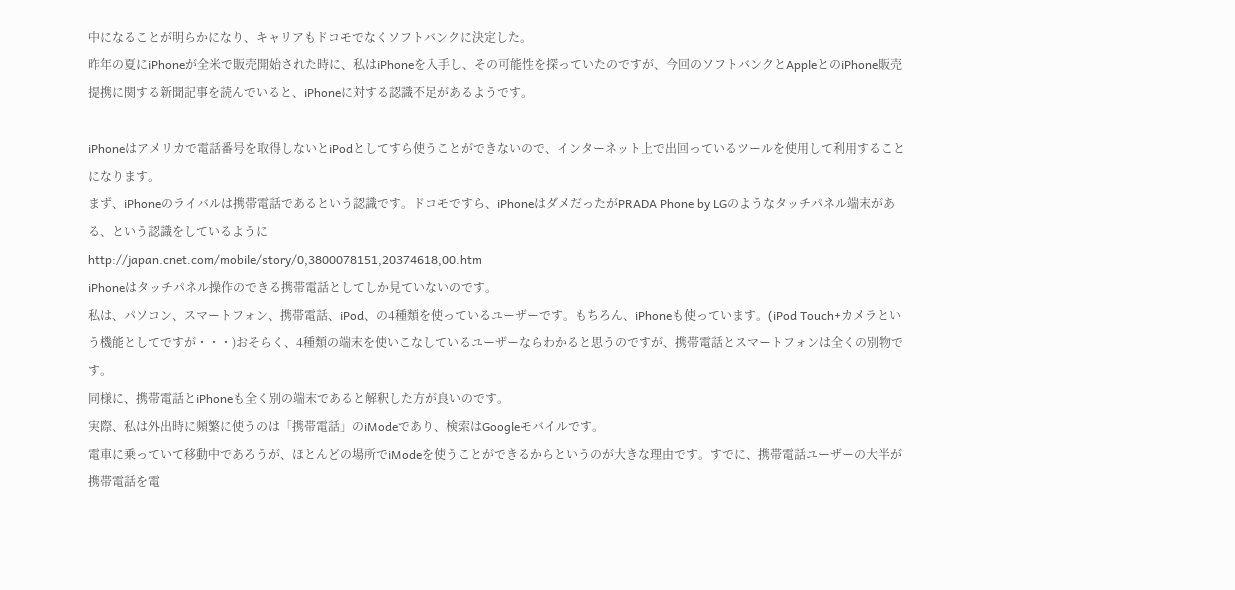中になることが明らかになり、キャリアもドコモでなくソフトバンクに決定した。
昨年の夏にiPhoneが全米で販売開始された時に、私はiPhoneを入手し、その可能性を探っていたのですが、今回のソフトバンクとAppleとのiPhone販売提携に関する新聞記事を読んでいると、iPhoneに対する認識不足があるようです。

iPhoneはアメリカで電話番号を取得しないとiPodとしてすら使うことができないので、インターネット上で出回っているツールを使用して利用することになります。
まず、iPhoneのライバルは携帯電話であるという認識です。ドコモですら、iPhoneはダメだったがPRADA Phone by LGのようなタッチパネル端末がある、という認識をしているように
http://japan.cnet.com/mobile/story/0,3800078151,20374618,00.htm
iPhoneはタッチパネル操作のできる携帯電話としてしか見ていないのです。
私は、パソコン、スマートフォン、携帯電話、iPod、の4種類を使っているユーザーです。もちろん、iPhoneも使っています。(iPod Touch+カメラという機能としてですが・・・)おそらく、4種類の端末を使いこなしているユーザーならわかると思うのですが、携帯電話とスマートフォンは全くの別物です。
同様に、携帯電話とiPhoneも全く別の端末であると解釈した方が良いのです。
実際、私は外出時に頻繁に使うのは「携帯電話」のiModeであり、検索はGoogleモバイルです。
電車に乗っていて移動中であろうが、ほとんどの場所でiModeを使うことができるからというのが大きな理由です。すでに、携帯電話ユーザーの大半が携帯電話を電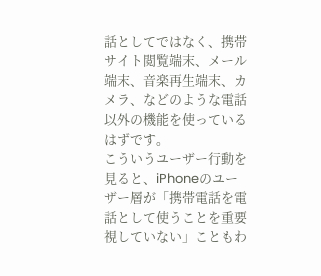話としてではなく、携帯サイト閲覧端末、メール端末、音楽再生端末、カメラ、などのような電話以外の機能を使っているはずです。
こういうユーザー行動を見ると、iPhoneのユーザー層が「携帯電話を電話として使うことを重要視していない」こともわ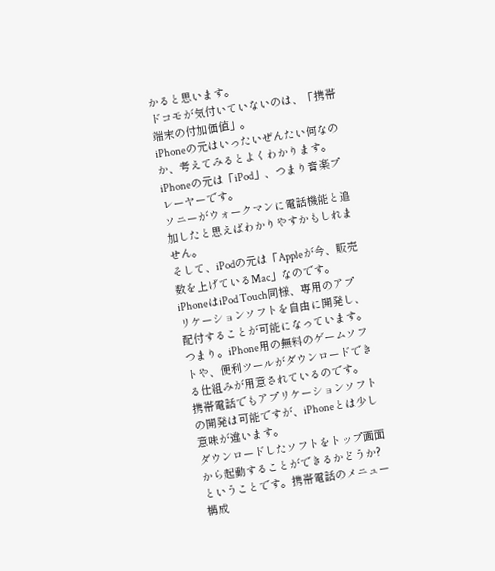かると思います。
ドコモが気付いていないのは、「携帯端末の付加価値」。
iPhoneの元はいったいぜんたい何なのか、考えてみるとよくわかります。
iPhoneの元は「iPod」、つまり音楽プレーヤーです。
ソニーがウォークマンに電話機能と追加したと思えばわかりやすかもしれません。
そして、iPodの元は「Appleが今、販売数を上げているMac」なのです。
iPhoneはiPod Touch同様、専用のアプリケーションソフトを自由に開発し、配付することが可能になっています。つまり。iPhone用の無料のゲームソフトや、便利ツールがダウンロードできる仕組みが用意されているのです。
携帯電話でもアプリケーションソフトの開発は可能ですが、iPhoneとは少し意味が違います。
ダウンロードしたソフトをトップ画面から起動することができるかどうか?
ということです。携帯電話のメニュー構成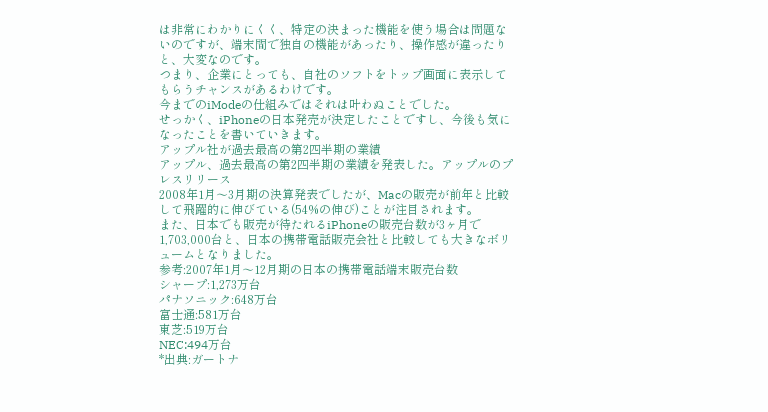は非常にわかりにくく、特定の決まった機能を使う場合は問題ないのですが、端末間で独自の機能があったり、操作感が違ったりと、大変なのです。
つまり、企業にとっても、自社のソフトをトップ画面に表示してもらうチャンスがあるわけです。
今までのiModeの仕組みではそれは叶わぬことでした。
せっかく、iPhoneの日本発売が決定したことですし、今後も気になったことを書いていきます。
アップル社が過去最高の第2四半期の業績
アップル、過去最高の第2四半期の業績を発表した。アップルのプレスリリース
2008年1月〜3月期の決算発表でしたが、Macの販売が前年と比較して飛躍的に伸びている(54%の伸び)ことが注目されます。
また、日本でも販売が待たれるiPhoneの販売台数が3ヶ月で1,703,000台と、日本の携帯電話販売会社と比較しても大きなボリュームとなりました。
参考:2007年1月〜12月期の日本の携帯電話端末販売台数
シャープ:1,273万台
パナソニック:648万台
富士通:581万台
東芝:519万台
NEC:494万台
*出典:ガートナ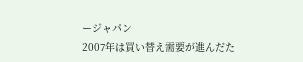ージャパン
2007年は買い替え需要が進んだた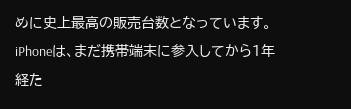めに史上最高の販売台数となっています。
iPhoneは、まだ携帯端末に参入してから1年経た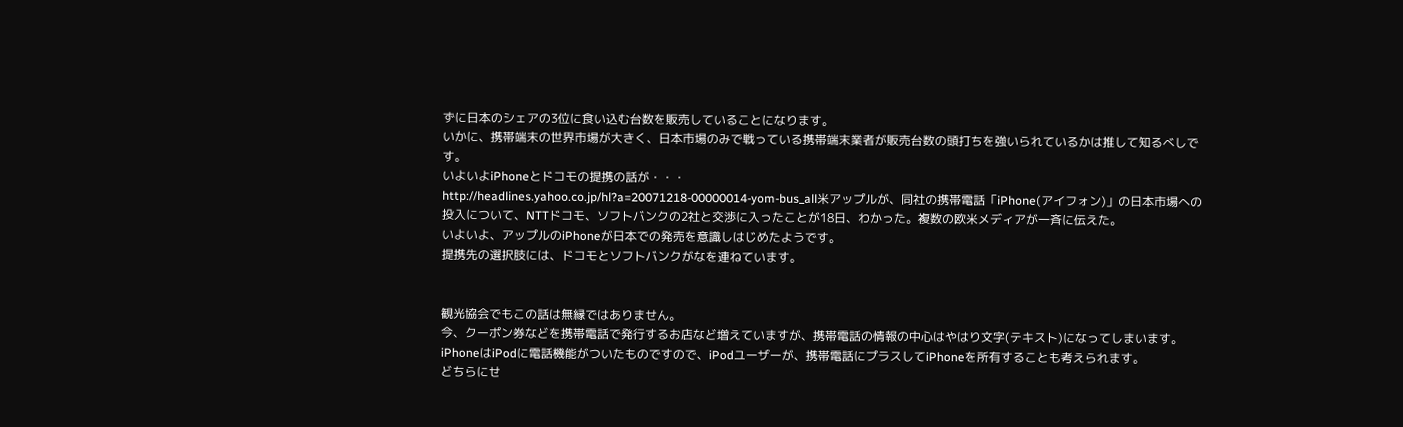ずに日本のシェアの3位に食い込む台数を販売していることになります。
いかに、携帯端末の世界市場が大きく、日本市場のみで戦っている携帯端末業者が販売台数の頭打ちを強いられているかは推して知るべしです。
いよいよiPhoneとドコモの提携の話が・・・
http://headlines.yahoo.co.jp/hl?a=20071218-00000014-yom-bus_all米アップルが、同社の携帯電話「iPhone(アイフォン)」の日本市場への投入について、NTTドコモ、ソフトバンクの2社と交渉に入ったことが18日、わかった。複数の欧米メディアが一斉に伝えた。
いよいよ、アップルのiPhoneが日本での発売を意識しはじめたようです。
提携先の選択肢には、ドコモとソフトバンクがなを連ねています。


観光協会でもこの話は無縁ではありません。
今、クーポン券などを携帯電話で発行するお店など増えていますが、携帯電話の情報の中心はやはり文字(テキスト)になってしまいます。
iPhoneはiPodに電話機能がついたものですので、iPodユーザーが、携帯電話にプラスしてiPhoneを所有することも考えられます。
どちらにせ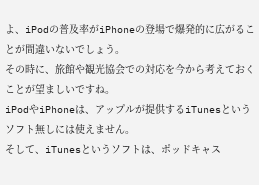よ、iPodの普及率がiPhoneの登場で爆発的に広がることが間違いないでしょう。
その時に、旅館や観光協会での対応を今から考えておくことが望ましいですね。
iPodやiPhoneは、アップルが提供するiTunesというソフト無しには使えません。
そして、iTunesというソフトは、ポッドキャス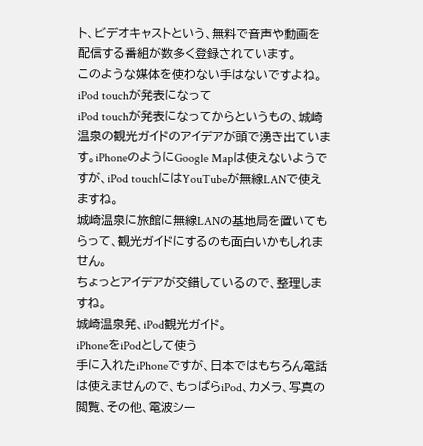ト、ビデオキャストという、無料で音声や動画を配信する番組が数多く登録されています。
このような媒体を使わない手はないですよね。
iPod touchが発表になって
iPod touchが発表になってからというもの、城崎温泉の観光ガイドのアイデアが頭で湧き出ています。iPhoneのようにGoogle Mapは使えないようですが、iPod touchにはYouTubeが無線LANで使えますね。
城崎温泉に旅館に無線LANの基地局を置いてもらって、観光ガイドにするのも面白いかもしれません。
ちょっとアイデアが交錯しているので、整理しますね。
城崎温泉発、iPod観光ガイド。
iPhoneをiPodとして使う
手に入れたiPhoneですが、日本ではもちろん電話は使えませんので、もっぱらiPod、カメラ、写真の閲覧、その他、電波シー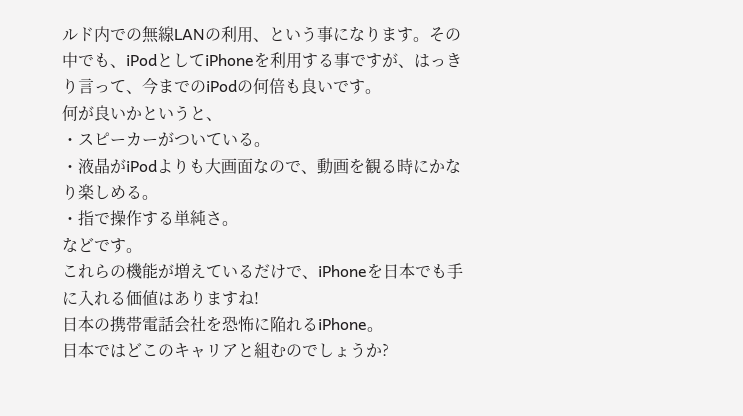ルド内での無線LANの利用、という事になります。その中でも、iPodとしてiPhoneを利用する事ですが、はっきり言って、今までのiPodの何倍も良いです。
何が良いかというと、
・スピーカーがついている。
・液晶がiPodよりも大画面なので、動画を観る時にかなり楽しめる。
・指で操作する単純さ。
などです。
これらの機能が増えているだけで、iPhoneを日本でも手に入れる価値はありますね!
日本の携帯電話会社を恐怖に陥れるiPhone。
日本ではどこのキャリアと組むのでしょうか?